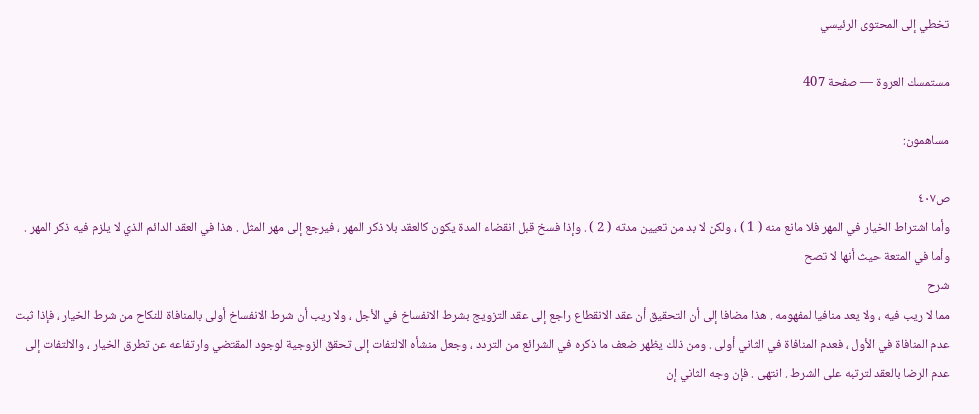تخطي إلى المحتوى الرئيسي

مستمسك العروة — صفحة 407

مساهمون:

ص٤٠٧
وأما اشتراط الخيار في المهر فلا مانع منه ( 1 ) ، ولكن لا بد من تعيين مدته ( 2 ) . وإذا فسخ قبل انقضاء المدة يكون كالعقد بلا ذكر المهر ، فيرجع إلى مهر المثل . هذا في العقد الدائم الذي لا يلزم فيه ذكر المهر . وأما في المتعة حيث أنها لا تصح
شرح
مما لا ريب فيه ، ولا يعد منافيا لمفهومه . هذا مضافا إلى أن التحقيق أن عقد الانقطاع راجع إلى عقد التزويج بشرط الانفساخ في الأجل ، ولا ريب أن شرط الانفساخ أولى بالمنافاة للنكاح من شرط الخيار ، فإذا ثبت عدم المنافاة في الأول ، فعدم المنافاة في الثاني أولى . ومن ذلك يظهر ضعف ما ذكره في الشرائع من التردد ، وجعل منشأه الالتفات إلى تحقق الزوجية لوجود المقتضي وارتفاعه عن تطرق الخيار ، والالتفات إلى عدم الرضا بالعقد لترتبه على الشرط . انتهى . فإن وجه الثاني إن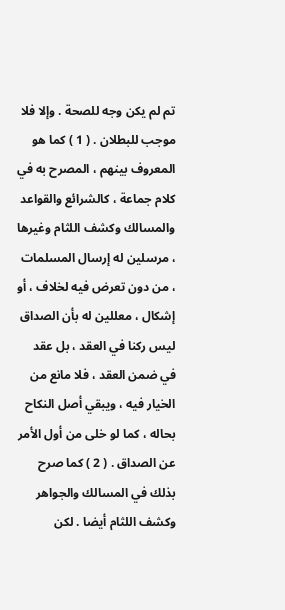تم لم يكن وجه للصحة . وإلا فلا موجب للبطلان . ( 1 ) كما هو المعروف بينهم ، المصرح به في كلام جماعة ، كالشرائع والقواعد والمسالك وكشف اللثام وغيرها ، مرسلين له إرسال المسلمات ، من دون تعرض فيه لخلاف ، أو إشكال ، معللين له بأن الصداق ليس ركنا في العقد ، بل عقد في ضمن العقد ، فلا مانع من الخيار فيه ، ويبقي أصل النكاح بحاله ، كما لو خلى من أول الأمر عن الصداق . ( 2 ) كما صرح بذلك في المسالك والجواهر وكشف اللثام أيضا . لكن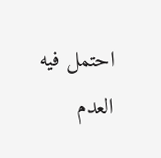احتمل فيه العدم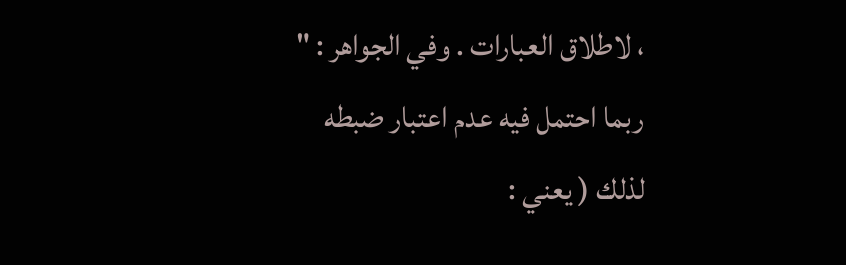، لاطلاق العبارات . وفي الجواهر : " ربما احتمل فيه عدم اعتبار ضبطه لذلك ( يعني :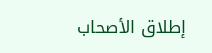إطلاق الأصحاب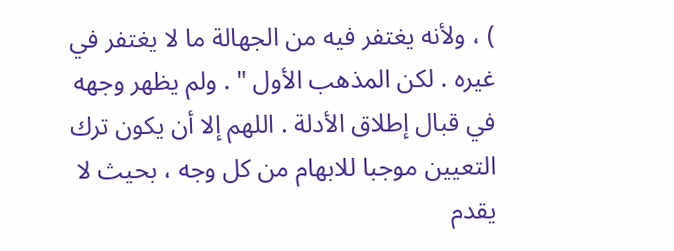) ، ولأنه يغتفر فيه من الجهالة ما لا يغتفر في غيره . لكن المذهب الأول " . ولم يظهر وجهه في قبال إطلاق الأدلة . اللهم إلا أن يكون ترك التعيين موجبا للابهام من كل وجه ، بحيث لا يقدم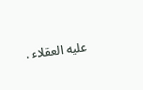عليه العقلاء .